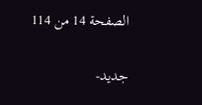الصفحة 14 من 114

جديد-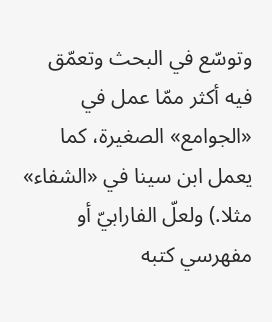وتوسّع في البحث وتعمّق فيه أكثر ممّا عمل في «الجوامع» الصغيرة، كما يعمل ابن سينا في «الشفاء» مثلا.) ولعلّ الفارابيّ أو مفهرسي كتبه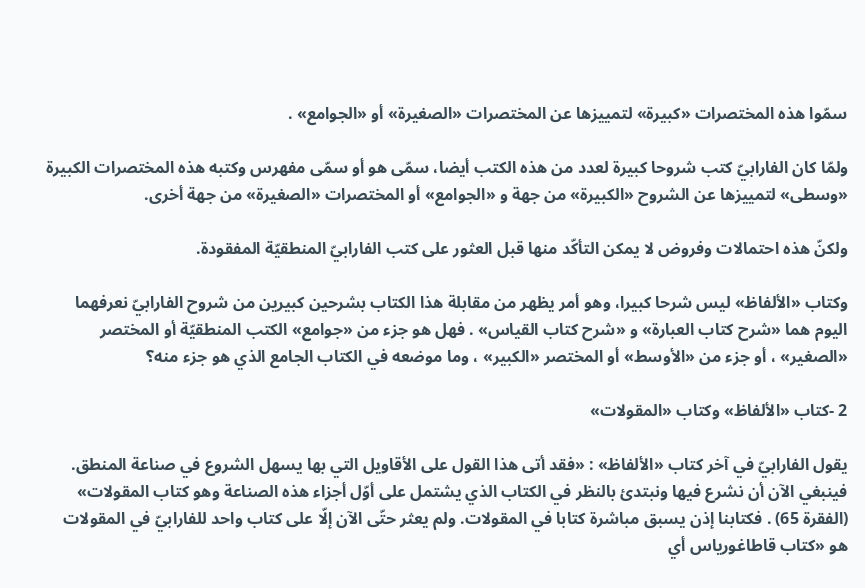سمّوا هذه المختصرات «كبيرة» لتمييزها عن المختصرات «الصغيرة» أو «الجوامع» .

ولمّا كان الفارابيّ كتب شروحا كبيرة لعدد من هذه الكتب أيضا، سمّى هو أو سمّى مفهرس وكتبه هذه المختصرات الكبيرة «وسطى» لتمييزها عن الشروح «الكبيرة» من جهة و «الجوامع» أو المختصرات «الصغيرة» من جهة أخرى.

ولكنّ هذه احتمالات وفروض لا يمكن التأكّد منها قبل العثور على كتب الفارابيّ المنطقيّة المفقودة.

وكتاب «الألفاظ» ليس شرحا كبيرا، وهو أمر يظهر من مقابلة هذا الكتاب بشرحين كبيرين من شروح الفارابيّ نعرفهما اليوم هما «شرح كتاب العبارة» و «شرح كتاب القياس» . فهل هو جزء من «جوامع» الكتب المنطقيّة أو المختصر «الصغير» ، أو جزء من «الأوسط» أو المختصر «الكبير» ، وما موضعه في الكتاب الجامع الذي هو جزء منه؟

2 -كتاب «الألفاظ» وكتاب «المقولات»

يقول الفارابيّ في آخر كتاب «الألفاظ» : «فقد أتى هذا القول على الأقاويل التي بها يسهل الشروع في صناعة المنطق. فينبغي الآن أن نشرع فيها ونبتدئ بالنظر في الكتاب الذي يشتمل على أوّل أجزاء هذه الصناعة وهو كتاب المقولات» (الفقرة 65) . فكتابنا إذن يسبق مباشرة كتابا في المقولات. ولم يعثر حتّى الآن إلّا على كتاب واحد للفارابيّ في المقولات هو «كتاب قاطاغورياس أي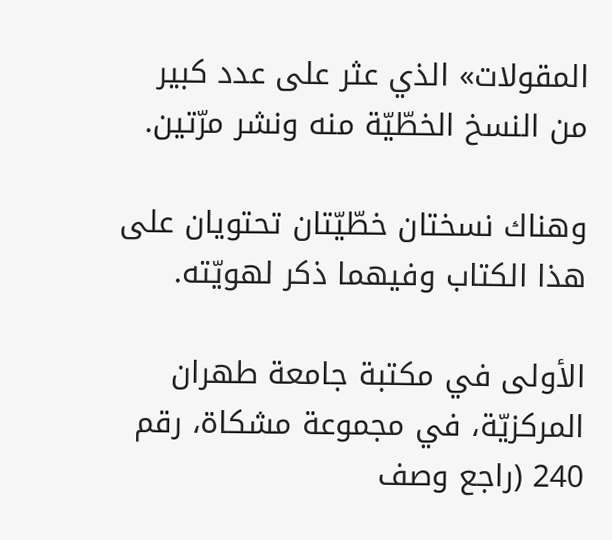المقولات» الذي عثر على عدد كبير من النسخ الخطّيّة منه ونشر مرّتين.

وهناك نسختان خطّيّتان تحتويان على هذا الكتاب وفيهما ذكر لهويّته.

الأولى في مكتبة جامعة طهران المركزيّة، في مجموعة مشكاة، رقم 240 (راجع وصف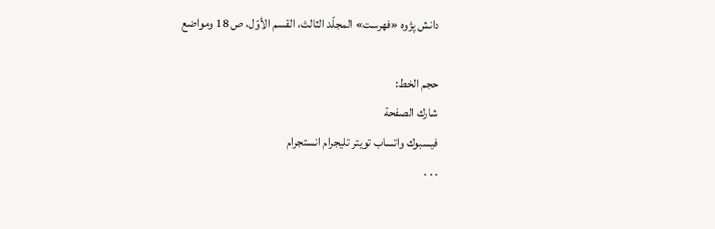دانش پژوه «فهرست» المجلّد الثالث، القسم الأوّل، ص 18 ومواضع

حجم الخط:
شارك الصفحة
فيسبوك واتساب تويتر تليجرام انستجرام
. . .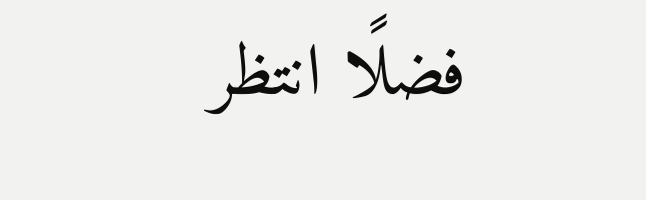فضلًا انتظر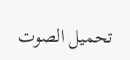تحميل الصوت